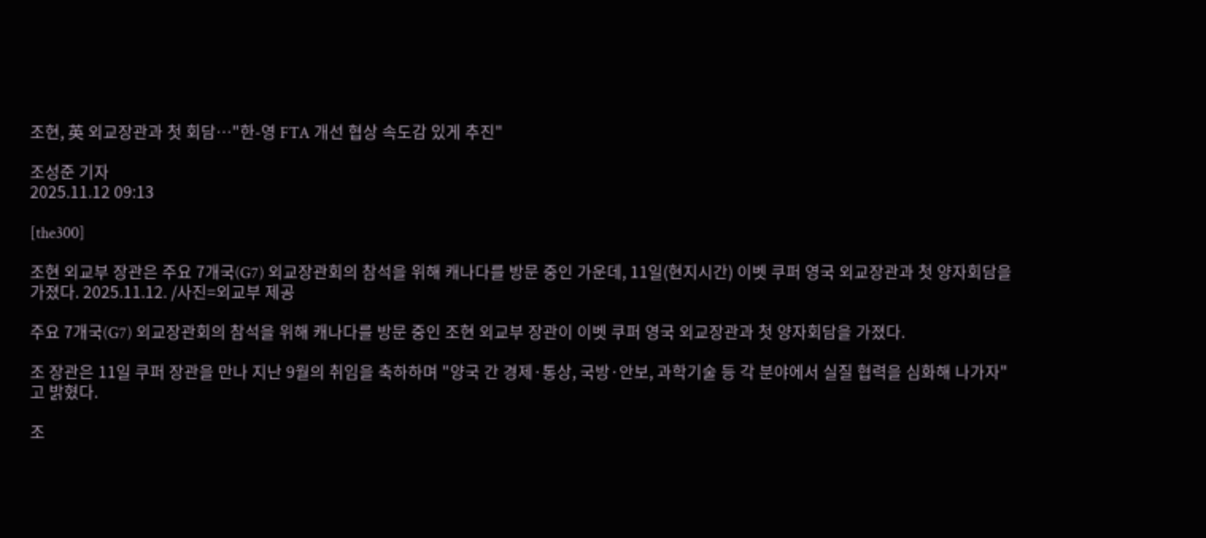조현, 英 외교장관과 첫 회담…"한-영 FTA 개선 협상 속도감 있게 추진"

조성준 기자
2025.11.12 09:13

[the300]

조현 외교부 장관은 주요 7개국(G7) 외교장관회의 참석을 위해 캐나다를 방문 중인 가운데, 11일(현지시간) 이벳 쿠퍼 영국 외교장관과 첫 양자회담을 가졌다. 2025.11.12. /사진=외교부 제공

주요 7개국(G7) 외교장관회의 참석을 위해 캐나다를 방문 중인 조현 외교부 장관이 이벳 쿠퍼 영국 외교장관과 첫 양자회담을 가졌다.

조 장관은 11일 쿠퍼 장관을 만나 지난 9월의 취임을 축하하며 "양국 간 경제·통상, 국방·안보, 과학기술 등 각 분야에서 실질 협력을 심화해 나가자"고 밝혔다.

조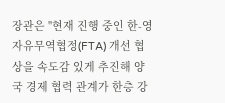장관은 "현재 진행 중인 한-영 자유무역협정(FTA) 개선 협상을 속도감 있게 추진해 양국 경제 협력 관계가 한층 강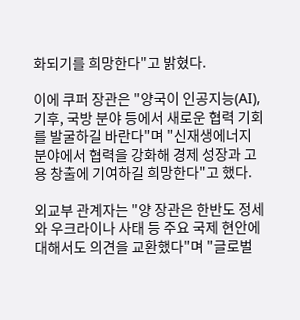화되기를 희망한다"고 밝혔다.

이에 쿠퍼 장관은 "양국이 인공지능(AI), 기후, 국방 분야 등에서 새로운 협력 기회를 발굴하길 바란다"며 "신재생에너지 분야에서 협력을 강화해 경제 성장과 고용 창출에 기여하길 희망한다"고 했다.

외교부 관계자는 "양 장관은 한반도 정세와 우크라이나 사태 등 주요 국제 현안에 대해서도 의견을 교환했다"며 "글로벌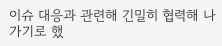이슈 대응과 관련해 긴밀히 협력해 나가기로 했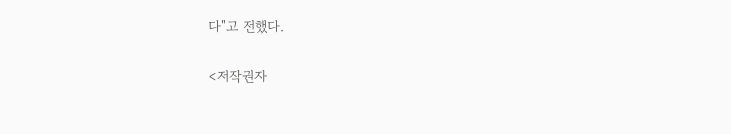다"고 전했다.

<저작권자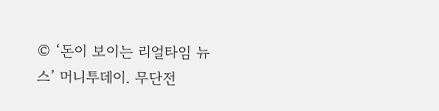© ‘돈이 보이는 리얼타임 뉴스’ 머니투데이. 무단전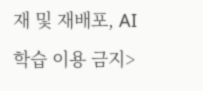재 및 재배포, AI학습 이용 금지>